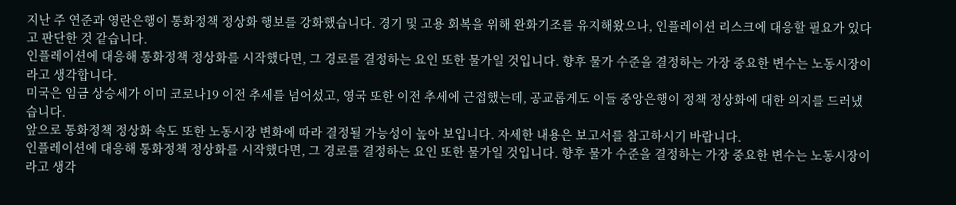지난 주 연준과 영란은행이 통화정책 정상화 행보를 강화했습니다. 경기 및 고용 회복을 위해 완화기조를 유지해왔으나, 인플레이션 리스크에 대응할 필요가 있다고 판단한 것 같습니다.
인플레이션에 대응해 통화정책 정상화를 시작했다면, 그 경로를 결정하는 요인 또한 물가일 것입니다. 향후 물가 수준을 결정하는 가장 중요한 변수는 노동시장이라고 생각합니다.
미국은 임금 상승세가 이미 코로나19 이전 추세를 넘어섰고, 영국 또한 이전 추세에 근접했는데, 공교롭게도 이들 중앙은행이 정책 정상화에 대한 의지를 드러냈습니다.
앞으로 통화정책 정상화 속도 또한 노동시장 변화에 따라 결정될 가능성이 높아 보입니다. 자세한 내용은 보고서를 참고하시기 바랍니다.
인플레이션에 대응해 통화정책 정상화를 시작했다면, 그 경로를 결정하는 요인 또한 물가일 것입니다. 향후 물가 수준을 결정하는 가장 중요한 변수는 노동시장이라고 생각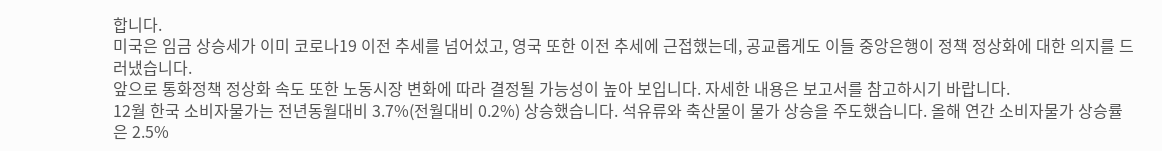합니다.
미국은 임금 상승세가 이미 코로나19 이전 추세를 넘어섰고, 영국 또한 이전 추세에 근접했는데, 공교롭게도 이들 중앙은행이 정책 정상화에 대한 의지를 드러냈습니다.
앞으로 통화정책 정상화 속도 또한 노동시장 변화에 따라 결정될 가능성이 높아 보입니다. 자세한 내용은 보고서를 참고하시기 바랍니다.
12월 한국 소비자물가는 전년동월대비 3.7%(전월대비 0.2%) 상승했습니다. 석유류와 축산물이 물가 상승을 주도했습니다. 올해 연간 소비자물가 상승률은 2.5%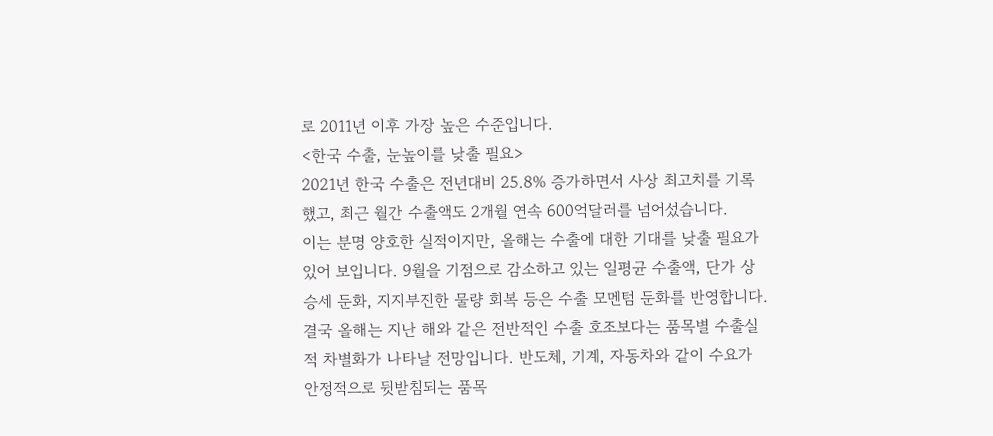로 2011년 이후 가장 높은 수준입니다.
<한국 수출, 눈높이를 낮출 필요>
2021년 한국 수출은 전년대비 25.8% 증가하면서 사상 최고치를 기록했고, 최근 월간 수출액도 2개월 연속 600억달러를 넘어섰습니다.
이는 분명 양호한 실적이지만, 올해는 수출에 대한 기대를 낮출 필요가 있어 보입니다. 9월을 기점으로 감소하고 있는 일평균 수출액, 단가 상승세 둔화, 지지부진한 물량 회복 등은 수출 모멘텀 둔화를 반영합니다.
결국 올해는 지난 해와 같은 전반적인 수출 호조보다는 품목별 수출실적 차별화가 나타날 전망입니다. 반도체, 기계, 자동차와 같이 수요가 안정적으로 뒷받침되는 품목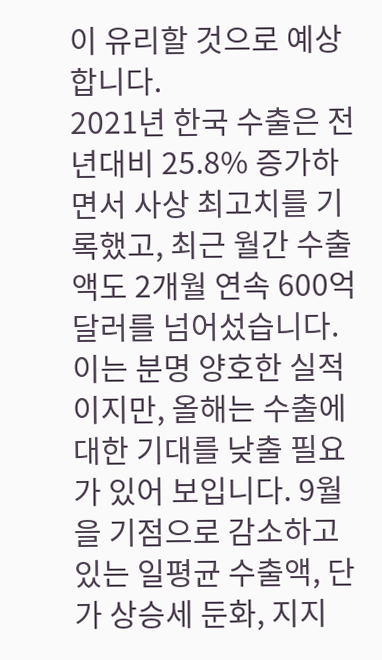이 유리할 것으로 예상합니다.
2021년 한국 수출은 전년대비 25.8% 증가하면서 사상 최고치를 기록했고, 최근 월간 수출액도 2개월 연속 600억달러를 넘어섰습니다.
이는 분명 양호한 실적이지만, 올해는 수출에 대한 기대를 낮출 필요가 있어 보입니다. 9월을 기점으로 감소하고 있는 일평균 수출액, 단가 상승세 둔화, 지지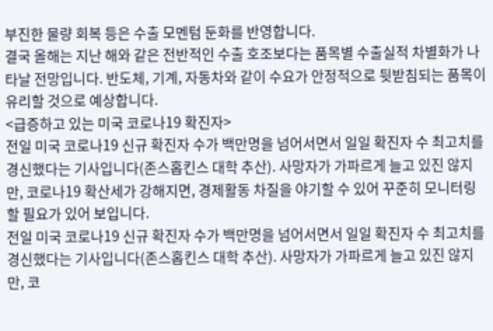부진한 물량 회복 등은 수출 모멘텀 둔화를 반영합니다.
결국 올해는 지난 해와 같은 전반적인 수출 호조보다는 품목별 수출실적 차별화가 나타날 전망입니다. 반도체, 기계, 자동차와 같이 수요가 안정적으로 뒷받침되는 품목이 유리할 것으로 예상합니다.
<급증하고 있는 미국 코로나19 확진자>
전일 미국 코로나19 신규 확진자 수가 백만명을 넘어서면서 일일 확진자 수 최고치를 경신했다는 기사입니다(존스홉킨스 대학 추산). 사망자가 가파르게 늘고 있진 않지만, 코로나19 확산세가 강해지면, 경제활동 차질을 야기할 수 있어 꾸준히 모니터링 할 필요가 있어 보입니다.
전일 미국 코로나19 신규 확진자 수가 백만명을 넘어서면서 일일 확진자 수 최고치를 경신했다는 기사입니다(존스홉킨스 대학 추산). 사망자가 가파르게 늘고 있진 않지만, 코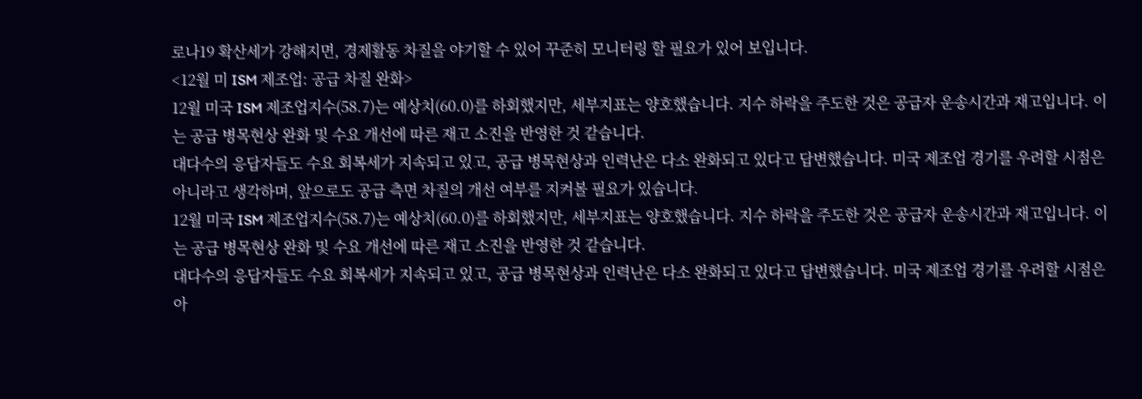로나19 확산세가 강해지면, 경제활동 차질을 야기할 수 있어 꾸준히 모니터링 할 필요가 있어 보입니다.
<12월 미 ISM 제조업: 공급 차질 완화>
12월 미국 ISM 제조업지수(58.7)는 예상치(60.0)를 하회했지만, 세부지표는 양호했습니다. 지수 하락을 주도한 것은 공급자 운송시간과 재고입니다. 이는 공급 병목현상 완화 및 수요 개선에 따른 재고 소진을 반영한 것 같습니다.
대다수의 응답자들도 수요 회복세가 지속되고 있고, 공급 병목현상과 인력난은 다소 완화되고 있다고 답변했습니다. 미국 제조업 경기를 우려할 시점은 아니라고 생각하며, 앞으로도 공급 측면 차질의 개선 여부를 지켜볼 필요가 있습니다.
12월 미국 ISM 제조업지수(58.7)는 예상치(60.0)를 하회했지만, 세부지표는 양호했습니다. 지수 하락을 주도한 것은 공급자 운송시간과 재고입니다. 이는 공급 병목현상 완화 및 수요 개선에 따른 재고 소진을 반영한 것 같습니다.
대다수의 응답자들도 수요 회복세가 지속되고 있고, 공급 병목현상과 인력난은 다소 완화되고 있다고 답변했습니다. 미국 제조업 경기를 우려할 시점은 아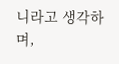니라고 생각하며,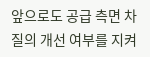앞으로도 공급 측면 차질의 개선 여부를 지켜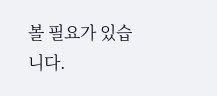볼 필요가 있습니다.